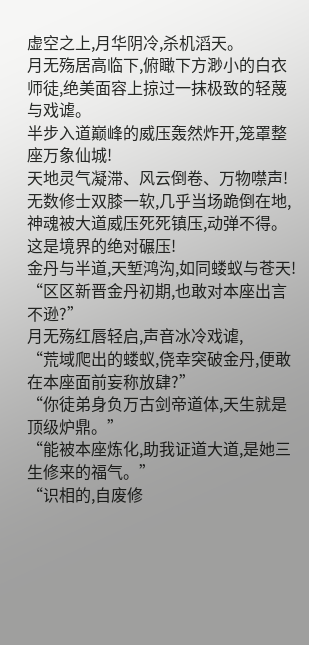虚空之上,月华阴冷,杀机滔天。
月无殇居高临下,俯瞰下方渺小的白衣师徒,绝美面容上掠过一抹极致的轻蔑与戏谑。
半步入道巅峰的威压轰然炸开,笼罩整座万象仙城!
天地灵气凝滞、风云倒卷、万物噤声!
无数修士双膝一软,几乎当场跪倒在地,神魂被大道威压死死镇压,动弹不得。
这是境界的绝对碾压!
金丹与半道,天堑鸿沟,如同蝼蚁与苍天!
“区区新晋金丹初期,也敢对本座出言不逊?”
月无殇红唇轻启,声音冰冷戏谑,
“荒域爬出的蝼蚁,侥幸突破金丹,便敢在本座面前妄称放肆?”
“你徒弟身负万古剑帝道体,天生就是顶级炉鼎。”
“能被本座炼化,助我证道大道,是她三生修来的福气。”
“识相的,自废修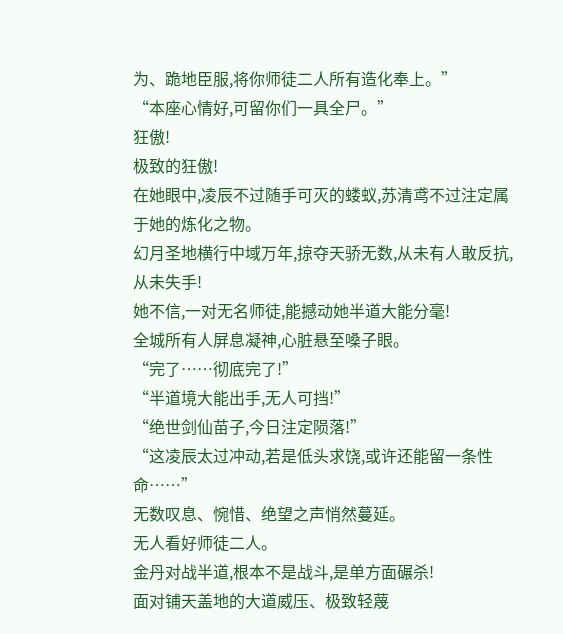为、跪地臣服,将你师徒二人所有造化奉上。”
“本座心情好,可留你们一具全尸。”
狂傲!
极致的狂傲!
在她眼中,凌辰不过随手可灭的蝼蚁,苏清鸢不过注定属于她的炼化之物。
幻月圣地横行中域万年,掠夺天骄无数,从未有人敢反抗,从未失手!
她不信,一对无名师徒,能撼动她半道大能分毫!
全城所有人屏息凝神,心脏悬至嗓子眼。
“完了……彻底完了!”
“半道境大能出手,无人可挡!”
“绝世剑仙苗子,今日注定陨落!”
“这凌辰太过冲动,若是低头求饶,或许还能留一条性命……”
无数叹息、惋惜、绝望之声悄然蔓延。
无人看好师徒二人。
金丹对战半道,根本不是战斗,是单方面碾杀!
面对铺天盖地的大道威压、极致轻蔑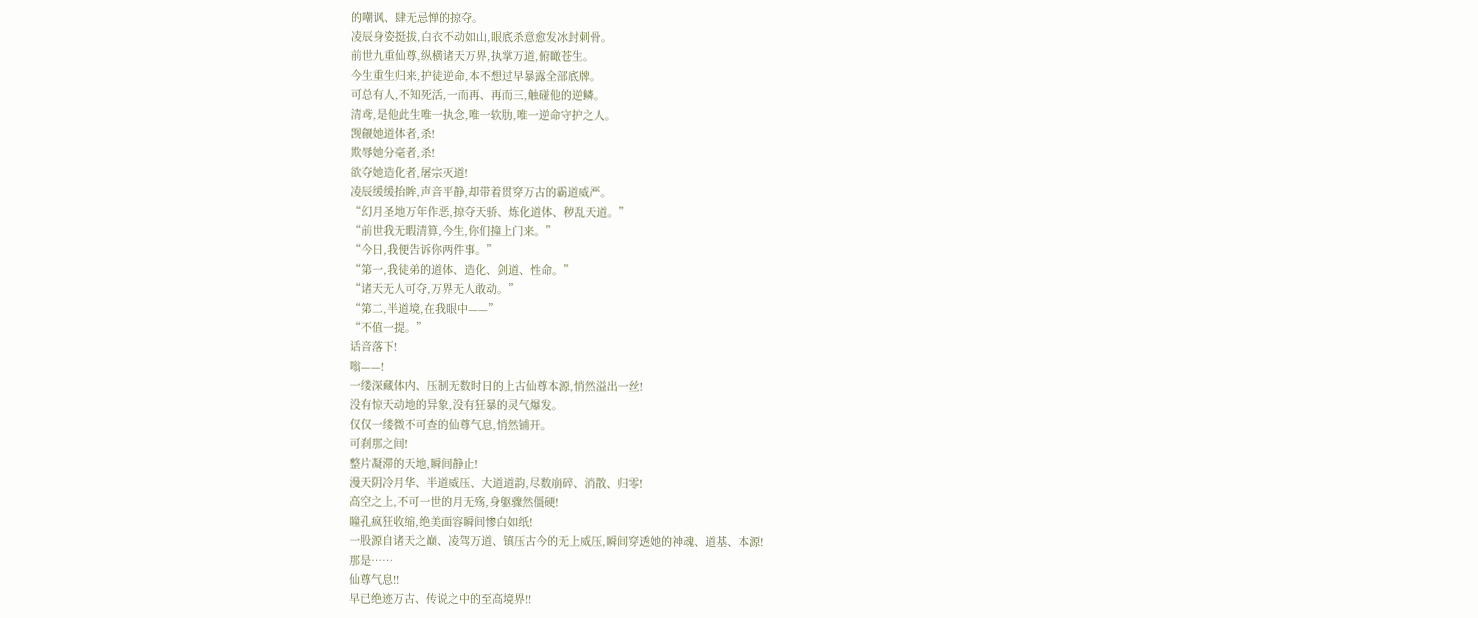的嘲讽、肆无忌惮的掠夺。
凌辰身姿挺拔,白衣不动如山,眼底杀意愈发冰封刺骨。
前世九重仙尊,纵横诸天万界,执掌万道,俯瞰苍生。
今生重生归来,护徒逆命,本不想过早暴露全部底牌。
可总有人,不知死活,一而再、再而三,触碰他的逆鳞。
清鸢,是他此生唯一执念,唯一软肋,唯一逆命守护之人。
觊觎她道体者,杀!
欺辱她分毫者,杀!
欲夺她造化者,屠宗灭道!
凌辰缓缓抬眸,声音平静,却带着贯穿万古的霸道威严。
“幻月圣地万年作恶,掠夺天骄、炼化道体、秽乱天道。”
“前世我无暇清算,今生,你们撞上门来。”
“今日,我便告诉你两件事。”
“第一,我徒弟的道体、造化、剑道、性命。”
“诸天无人可夺,万界无人敢动。”
“第二,半道境,在我眼中——”
“不值一提。”
话音落下!
嗡——!
一缕深藏体内、压制无数时日的上古仙尊本源,悄然溢出一丝!
没有惊天动地的异象,没有狂暴的灵气爆发。
仅仅一缕微不可查的仙尊气息,悄然铺开。
可刹那之间!
整片凝滞的天地,瞬间静止!
漫天阴冷月华、半道威压、大道道韵,尽数崩碎、消散、归零!
高空之上,不可一世的月无殇,身躯骤然僵硬!
瞳孔疯狂收缩,绝美面容瞬间惨白如纸!
一股源自诸天之巅、凌驾万道、镇压古今的无上威压,瞬间穿透她的神魂、道基、本源!
那是……
仙尊气息!!
早已绝迹万古、传说之中的至高境界!!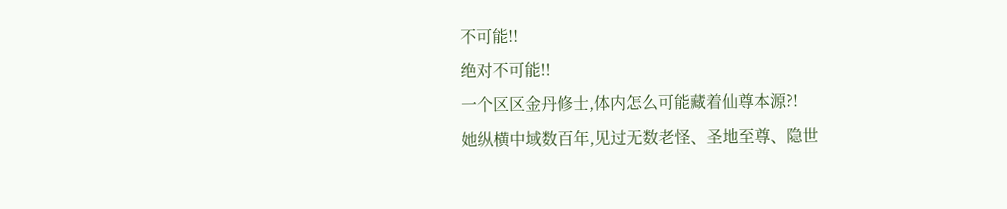不可能!!
绝对不可能!!
一个区区金丹修士,体内怎么可能藏着仙尊本源?!
她纵横中域数百年,见过无数老怪、圣地至尊、隐世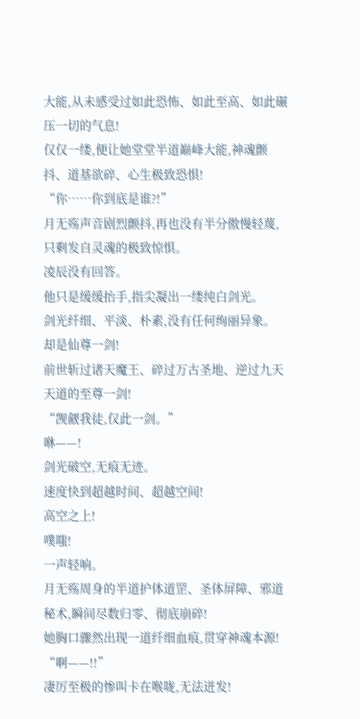大能,从未感受过如此恐怖、如此至高、如此碾压一切的气息!
仅仅一缕,便让她堂堂半道巅峰大能,神魂颤抖、道基欲碎、心生极致恐惧!
“你……你到底是谁?!”
月无殇声音剧烈颤抖,再也没有半分傲慢轻蔑,只剩发自灵魂的极致惊惧。
凌辰没有回答。
他只是缓缓抬手,指尖凝出一缕纯白剑光。
剑光纤细、平淡、朴素,没有任何绚丽异象。
却是仙尊一剑!
前世斩过诸天魔王、碎过万古圣地、逆过九天天道的至尊一剑!
“觊觎我徒,仅此一剑。”
咻——!
剑光破空,无痕无迹。
速度快到超越时间、超越空间!
高空之上!
噗嗤!
一声轻响。
月无殇周身的半道护体道罡、圣体屏障、邪道秘术,瞬间尽数归零、彻底崩碎!
她胸口骤然出现一道纤细血痕,贯穿神魂本源!
“啊——!!”
凄厉至极的惨叫卡在喉咙,无法迸发!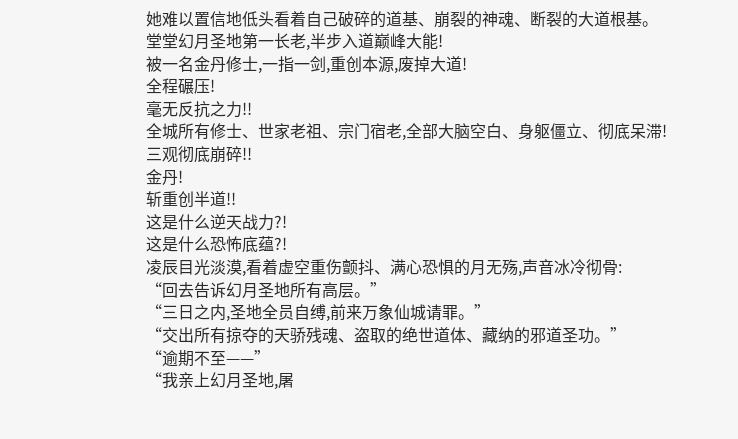她难以置信地低头看着自己破碎的道基、崩裂的神魂、断裂的大道根基。
堂堂幻月圣地第一长老,半步入道巅峰大能!
被一名金丹修士,一指一剑,重创本源,废掉大道!
全程碾压!
毫无反抗之力!!
全城所有修士、世家老祖、宗门宿老,全部大脑空白、身躯僵立、彻底呆滞!
三观彻底崩碎!!
金丹!
斩重创半道!!
这是什么逆天战力?!
这是什么恐怖底蕴?!
凌辰目光淡漠,看着虚空重伤颤抖、满心恐惧的月无殇,声音冰冷彻骨:
“回去告诉幻月圣地所有高层。”
“三日之内,圣地全员自缚,前来万象仙城请罪。”
“交出所有掠夺的天骄残魂、盗取的绝世道体、藏纳的邪道圣功。”
“逾期不至——”
“我亲上幻月圣地,屠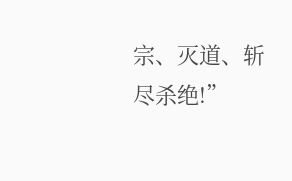宗、灭道、斩尽杀绝!”